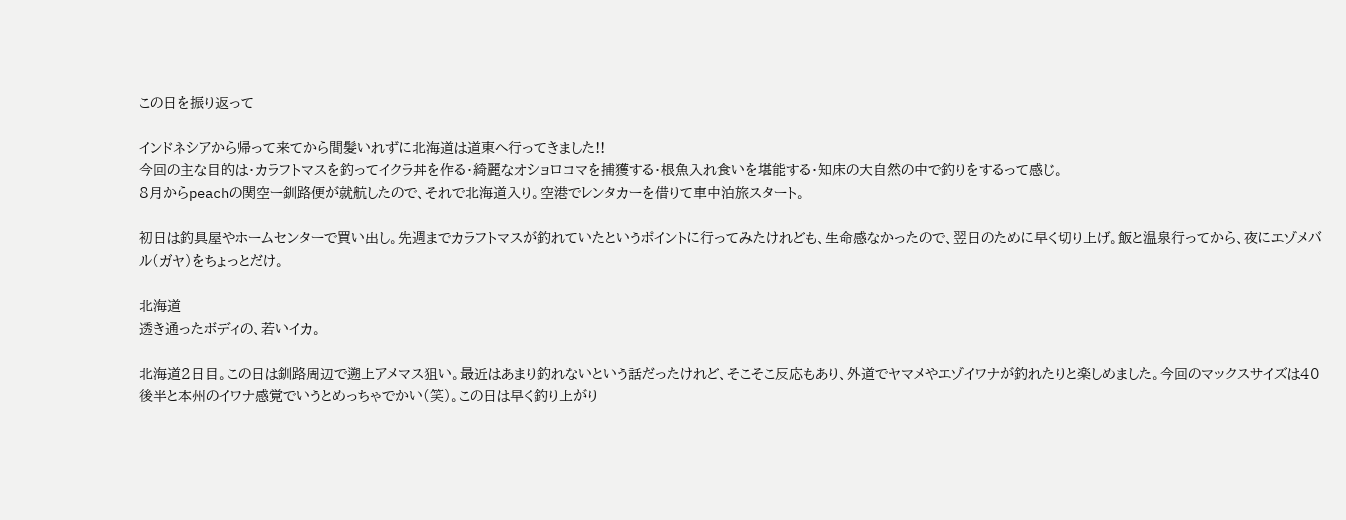この日を振り返って

インドネシアから帰って来てから間髪いれずに北海道は道東へ行ってきました!!
今回の主な目的は・カラフトマスを釣ってイクラ丼を作る・綺麗なオショロコマを捕獲する・根魚入れ食いを堪能する・知床の大自然の中で釣りをするって感じ。
8月からpeachの関空ー釧路便が就航したので、それで北海道入り。空港でレンタカーを借りて車中泊旅スタート。

初日は釣具屋やホームセンターで買い出し。先週までカラフトマスが釣れていたというポイントに行ってみたけれども、生命感なかったので、翌日のために早く切り上げ。飯と温泉行ってから、夜にエゾメバル(ガヤ)をちょっとだけ。

北海道
透き通ったボディの、若いイカ。

北海道2日目。この日は釧路周辺で遡上アメマス狙い。最近はあまり釣れないという話だったけれど、そこそこ反応もあり、外道でヤマメやエゾイワナが釣れたりと楽しめました。今回のマックスサイズは40後半と本州のイワナ感覚でいうとめっちゃでかい(笑)。この日は早く釣り上がり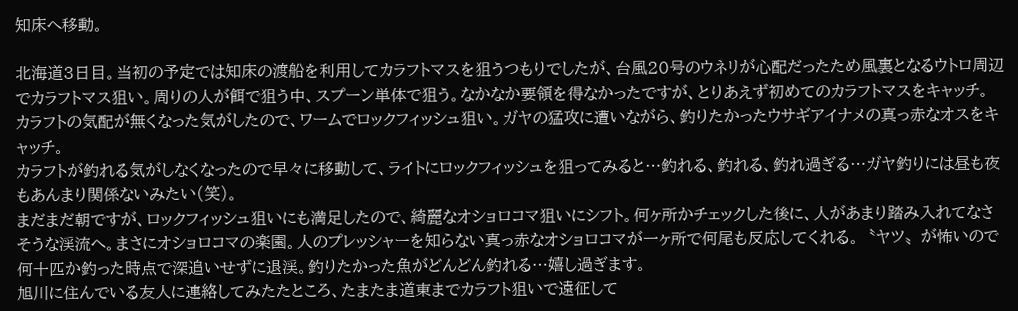知床へ移動。

北海道3日目。当初の予定では知床の渡船を利用してカラフトマスを狙うつもりでしたが、台風20号のウネリが心配だったため風裏となるウトロ周辺でカラフトマス狙い。周りの人が餌で狙う中、スプーン単体で狙う。なかなか要領を得なかったですが、とりあえず初めてのカラフトマスをキャッチ。
カラフトの気配が無くなった気がしたので、ワームでロックフィッシュ狙い。ガヤの猛攻に遭いながら、釣りたかったウサギアイナメの真っ赤なオスをキャッチ。
カラフトが釣れる気がしなくなったので早々に移動して、ライトにロックフィッシュを狙ってみると…釣れる、釣れる、釣れ過ぎる…ガヤ釣りには昼も夜もあんまり関係ないみたい(笑)。
まだまだ朝ですが、ロックフィッシュ狙いにも満足したので、綺麗なオショロコマ狙いにシフト。何ヶ所かチェックした後に、人があまり踏み入れてなさそうな渓流へ。まさにオショロコマの楽園。人のプレッシャーを知らない真っ赤なオショロコマが一ヶ所で何尾も反応してくれる。〝ヤツ〟が怖いので何十匹か釣った時点で深追いせずに退渓。釣りたかった魚がどんどん釣れる…嬉し過ぎます。
旭川に住んでいる友人に連絡してみたたところ、たまたま道東までカラフト狙いで遠征して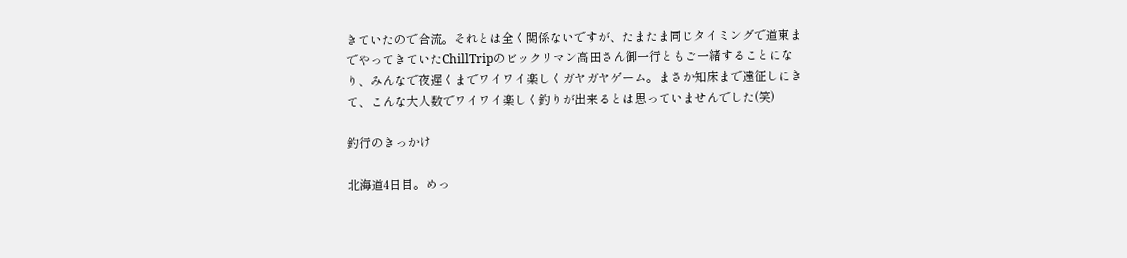きていたので合流。それとは全く関係ないですが、たまたま同じタイミングで道東までやってきていたChillTripのビックリマン高田さん御一行ともご一緒することになり、みんなで夜遅くまでワイワイ楽しくガヤガヤゲーム。まさか知床まで遠征しにきて、こんな大人数でワイワイ楽しく釣りが出来るとは思っていませんでした(笑)

釣行のきっかけ

北海道4日目。めっ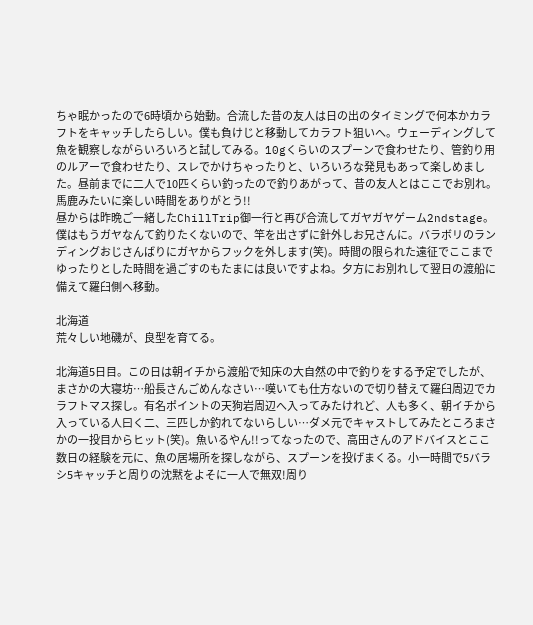ちゃ眠かったので6時頃から始動。合流した昔の友人は日の出のタイミングで何本かカラフトをキャッチしたらしい。僕も負けじと移動してカラフト狙いへ。ウェーディングして魚を観察しながらいろいろと試してみる。10gくらいのスプーンで食わせたり、管釣り用のルアーで食わせたり、スレでかけちゃったりと、いろいろな発見もあって楽しめました。昼前までに二人で10匹くらい釣ったので釣りあがって、昔の友人とはここでお別れ。馬鹿みたいに楽しい時間をありがとう!!
昼からは昨晩ご一緒したChillTrip御一行と再び合流してガヤガヤゲーム2ndstage。僕はもうガヤなんて釣りたくないので、竿を出さずに針外しお兄さんに。バラボリのランディングおじさんばりにガヤからフックを外します(笑)。時間の限られた遠征でここまでゆったりとした時間を過ごすのもたまには良いですよね。夕方にお別れして翌日の渡船に備えて羅臼側へ移動。

北海道
荒々しい地磯が、良型を育てる。

北海道5日目。この日は朝イチから渡船で知床の大自然の中で釣りをする予定でしたが、まさかの大寝坊…船長さんごめんなさい…嘆いても仕方ないので切り替えて羅臼周辺でカラフトマス探し。有名ポイントの天狗岩周辺へ入ってみたけれど、人も多く、朝イチから入っている人曰く二、三匹しか釣れてないらしい…ダメ元でキャストしてみたところまさかの一投目からヒット(笑)。魚いるやん!!ってなったので、高田さんのアドバイスとここ数日の経験を元に、魚の居場所を探しながら、スプーンを投げまくる。小一時間で5バラシ5キャッチと周りの沈黙をよそに一人で無双!周り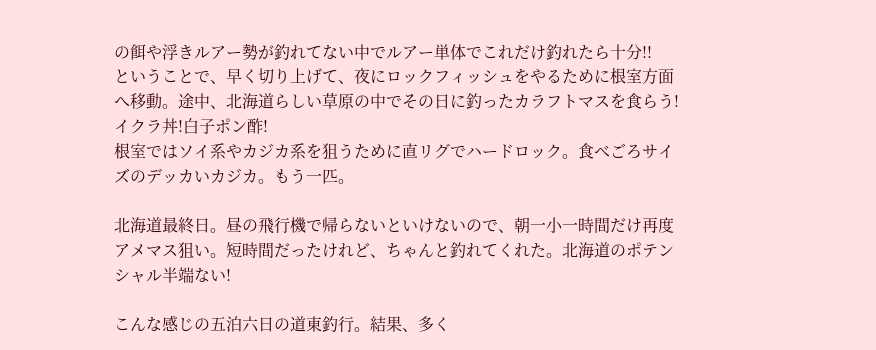の餌や浮きルアー勢が釣れてない中でルアー単体でこれだけ釣れたら十分!!
ということで、早く切り上げて、夜にロックフィッシュをやるために根室方面へ移動。途中、北海道らしい草原の中でその日に釣ったカラフトマスを食らう!イクラ丼!白子ポン酢!
根室ではソイ系やカジカ系を狙うために直リグでハードロック。食べごろサイズのデッカいカジカ。もう一匹。

北海道最終日。昼の飛行機で帰らないといけないので、朝一小一時間だけ再度アメマス狙い。短時間だったけれど、ちゃんと釣れてくれた。北海道のポテンシャル半端ない!

こんな感じの五泊六日の道東釣行。結果、多く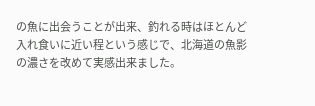の魚に出会うことが出来、釣れる時はほとんど入れ食いに近い程という感じで、北海道の魚影の濃さを改めて実感出来ました。